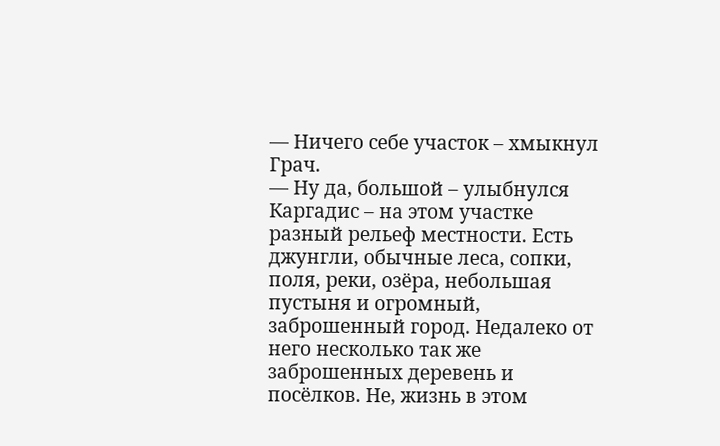— Ничего себе участок – хмыкнул Грач.
— Ну да, большой – улыбнулся Каргадис – на этом участке разный рельеф местности. Есть джунгли, обычные леса, сопки, поля, реки, озёра, небольшая пустыня и огромный, заброшенный город. Недалеко от него несколько так же заброшенных деревень и посёлков. Не, жизнь в этом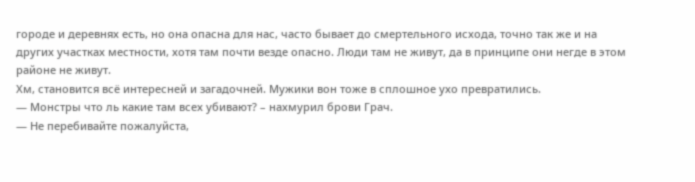городе и деревнях есть, но она опасна для нас, часто бывает до смертельного исхода, точно так же и на других участках местности, хотя там почти везде опасно. Люди там не живут, да в принципе они негде в этом районе не живут.
Хм, становится всё интересней и загадочней. Мужики вон тоже в сплошное ухо превратились.
— Монстры что ль какие там всех убивают? – нахмурил брови Грач.
— Не перебивайте пожалуйста,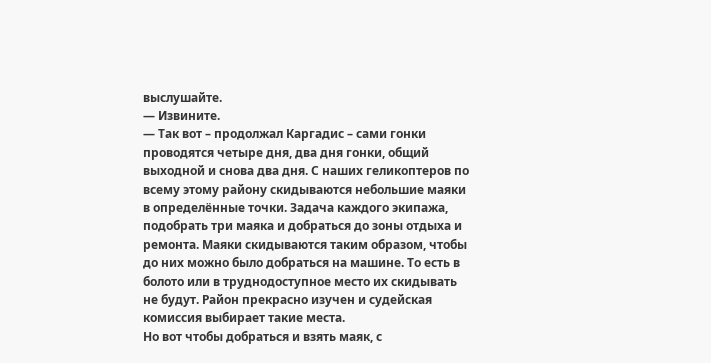выслушайте.
— Извините.
— Так вот – продолжал Каргадис – сами гонки проводятся четыре дня, два дня гонки, общий выходной и снова два дня. С наших геликоптеров по всему этому району скидываются небольшие маяки в определённые точки. Задача каждого экипажа, подобрать три маяка и добраться до зоны отдыха и ремонта. Маяки скидываются таким образом, чтобы до них можно было добраться на машине. То есть в болото или в труднодоступное место их скидывать не будут. Район прекрасно изучен и судейская комиссия выбирает такие места.
Но вот чтобы добраться и взять маяк, с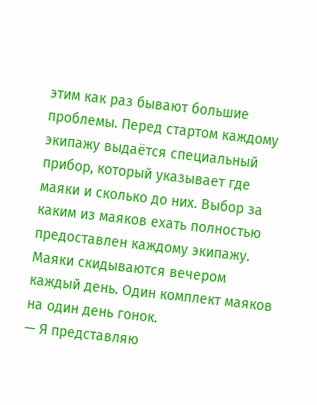этим как раз бывают большие проблемы. Перед стартом каждому экипажу выдаётся специальный прибор, который указывает где маяки и сколько до них. Выбор за каким из маяков ехать полностью предоставлен каждому экипажу. Маяки скидываются вечером каждый день. Один комплект маяков на один день гонок.
— Я представляю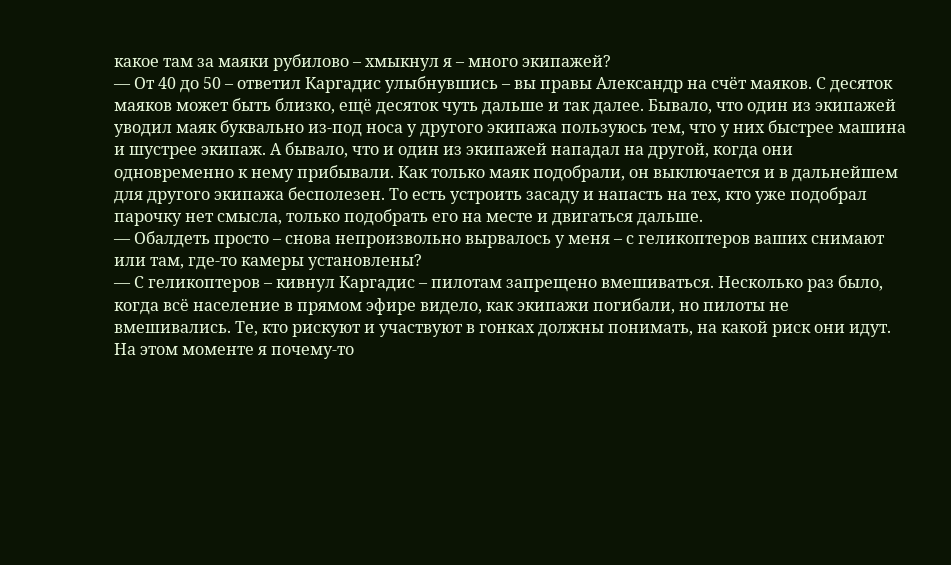какое там за маяки рубилово – хмыкнул я – много экипажей?
— От 40 до 50 – ответил Каргадис улыбнувшись – вы правы Александр на счёт маяков. С десяток маяков может быть близко, ещё десяток чуть дальше и так далее. Бывало, что один из экипажей уводил маяк буквально из-под носа у другого экипажа пользуюсь тем, что у них быстрее машина и шустрее экипаж. А бывало, что и один из экипажей нападал на другой, когда они одновременно к нему прибывали. Как только маяк подобрали, он выключается и в дальнейшем для другого экипажа бесполезен. То есть устроить засаду и напасть на тех, кто уже подобрал парочку нет смысла, только подобрать его на месте и двигаться дальше.
— Обалдеть просто – снова непроизвольно вырвалось у меня – с геликоптеров ваших снимают или там, где-то камеры установлены?
— С геликоптеров – кивнул Каргадис – пилотам запрещено вмешиваться. Несколько раз было, когда всё население в прямом эфире видело, как экипажи погибали, но пилоты не вмешивались. Те, кто рискуют и участвуют в гонках должны понимать, на какой риск они идут.
На этом моменте я почему-то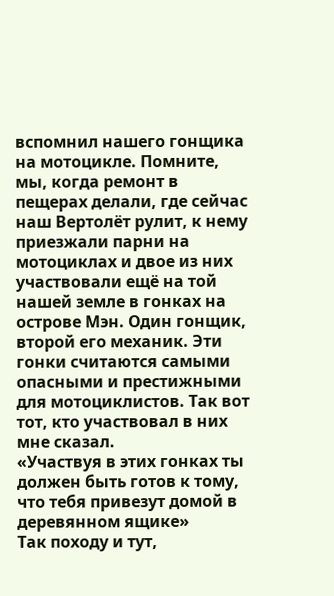вспомнил нашего гонщика на мотоцикле. Помните, мы, когда ремонт в пещерах делали, где сейчас наш Вертолёт рулит, к нему приезжали парни на мотоциклах и двое из них участвовали ещё на той нашей земле в гонках на острове Мэн. Один гонщик, второй его механик. Эти гонки считаются самыми опасными и престижными для мотоциклистов. Так вот тот, кто участвовал в них мне сказал.
«Участвуя в этих гонках ты должен быть готов к тому, что тебя привезут домой в деревянном ящике»
Так походу и тут,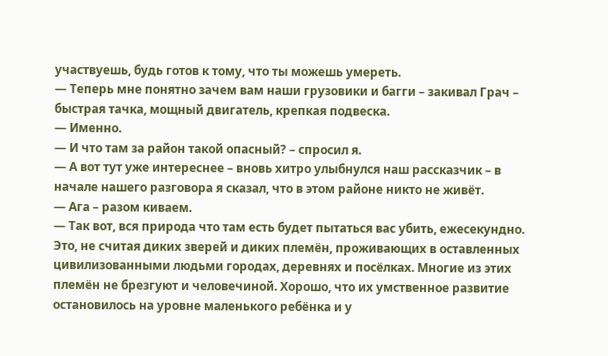участвуешь, будь готов к тому, что ты можешь умереть.
— Теперь мне понятно зачем вам наши грузовики и багги – закивал Грач – быстрая тачка, мощный двигатель, крепкая подвеска.
— Именно.
— И что там за район такой опасный? – спросил я.
— А вот тут уже интереснее – вновь хитро улыбнулся наш рассказчик – в начале нашего разговора я сказал, что в этом районе никто не живёт.
— Ага – разом киваем.
— Так вот, вся природа что там есть будет пытаться вас убить, ежесекундно. Это, не считая диких зверей и диких племён, проживающих в оставленных цивилизованными людьми городах, деревнях и посёлках. Многие из этих племён не брезгуют и человечиной. Хорошо, что их умственное развитие остановилось на уровне маленького ребёнка и у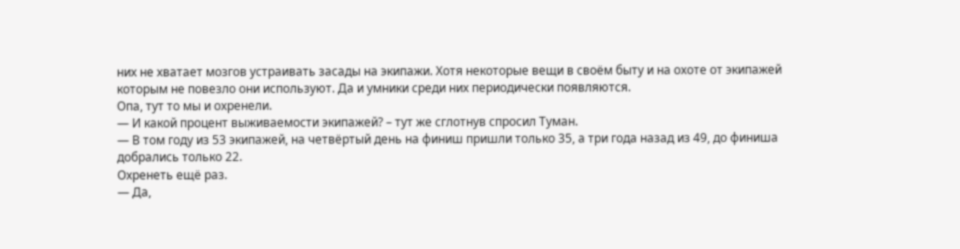них не хватает мозгов устраивать засады на экипажи. Хотя некоторые вещи в своём быту и на охоте от экипажей которым не повезло они используют. Да и умники среди них периодически появляются.
Опа, тут то мы и охренели.
— И какой процент выживаемости экипажей? – тут же сглотнув спросил Туман.
— В том году из 53 экипажей, на четвёртый день на финиш пришли только 35, а три года назад из 49, до финиша добрались только 22.
Охренеть ещё раз.
— Да,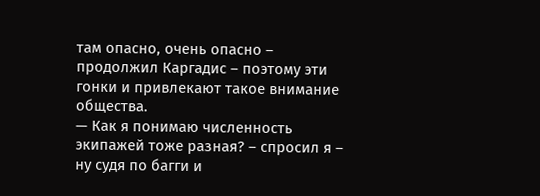там опасно, очень опасно – продолжил Каргадис – поэтому эти гонки и привлекают такое внимание общества.
— Как я понимаю численность экипажей тоже разная? – спросил я – ну судя по багги и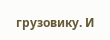грузовику. И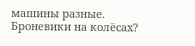машины разные. Броневики на колёсах?